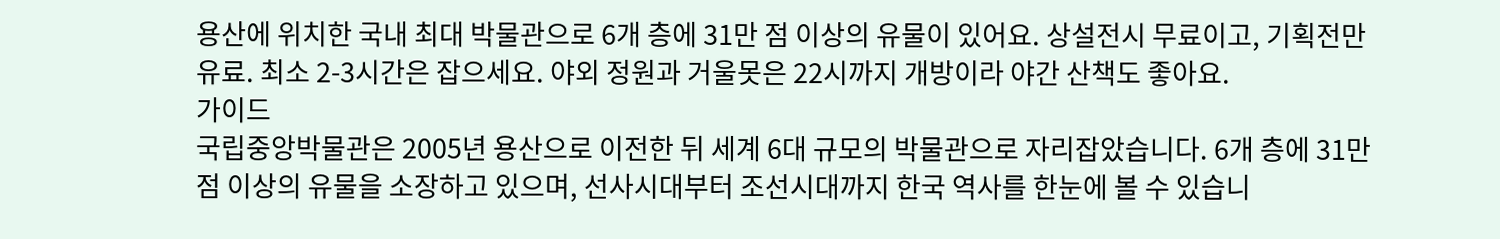용산에 위치한 국내 최대 박물관으로 6개 층에 31만 점 이상의 유물이 있어요. 상설전시 무료이고, 기획전만 유료. 최소 2-3시간은 잡으세요. 야외 정원과 거울못은 22시까지 개방이라 야간 산책도 좋아요.
가이드
국립중앙박물관은 2005년 용산으로 이전한 뒤 세계 6대 규모의 박물관으로 자리잡았습니다. 6개 층에 31만 점 이상의 유물을 소장하고 있으며, 선사시대부터 조선시대까지 한국 역사를 한눈에 볼 수 있습니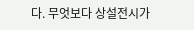다. 무엇보다 상설전시가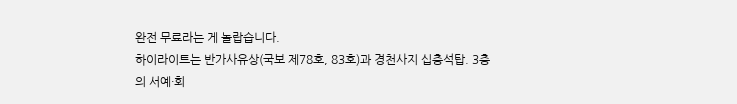완전 무료라는 게 놀랍습니다.
하이라이트는 반가사유상(국보 제78호, 83호)과 경천사지 십층석탑. 3층의 서예·회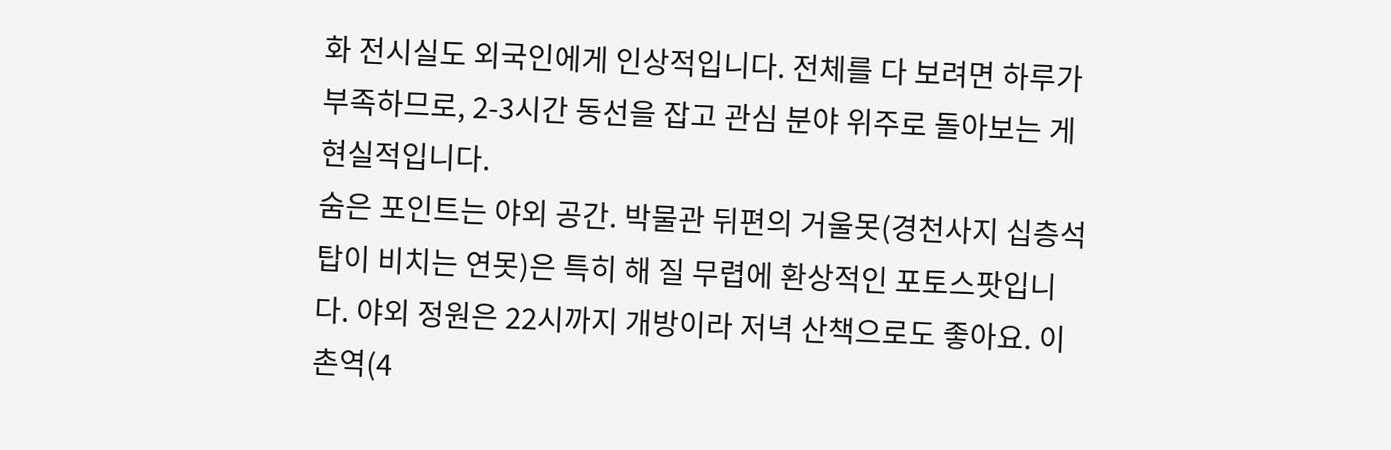화 전시실도 외국인에게 인상적입니다. 전체를 다 보려면 하루가 부족하므로, 2-3시간 동선을 잡고 관심 분야 위주로 돌아보는 게 현실적입니다.
숨은 포인트는 야외 공간. 박물관 뒤편의 거울못(경천사지 십층석탑이 비치는 연못)은 특히 해 질 무렵에 환상적인 포토스팟입니다. 야외 정원은 22시까지 개방이라 저녁 산책으로도 좋아요. 이촌역(4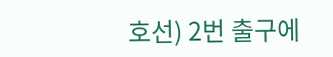호선) 2번 출구에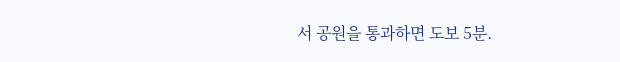서 공원을 통과하면 도보 5분.